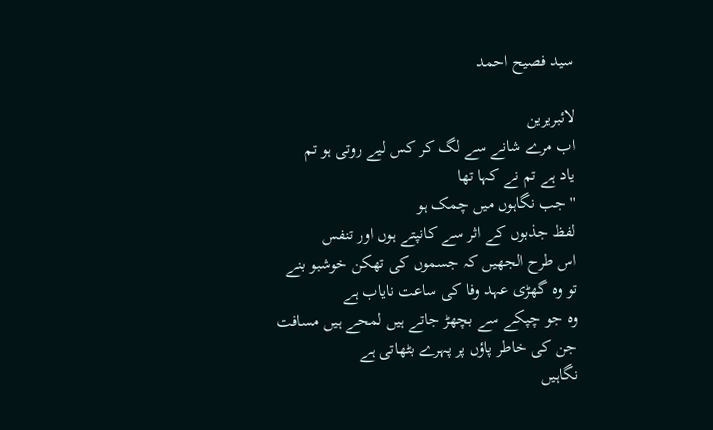سید فصیح احمد

لائبریرین
اب مرے شانے سے لگ کر کس لیے روتی ہو تم
یاد ہے تم نے کہا تھا
''جب نگاہوں میں چمک ہو
لفظ جذبوں کے اثر سے کانپتے ہوں اور تنفس
اس طرح الجھیں کہ جسموں کی تھکن خوشبو بنے
تو وہ گھڑی عہد وفا کی ساعت نایاب ہے
وہ جو چپکے سے بچھڑ جاتے ہیں لمحے ہیں مسافت
جن کی خاطر پاؤں پر پہرے بٹھاتی ہے
نگاہیں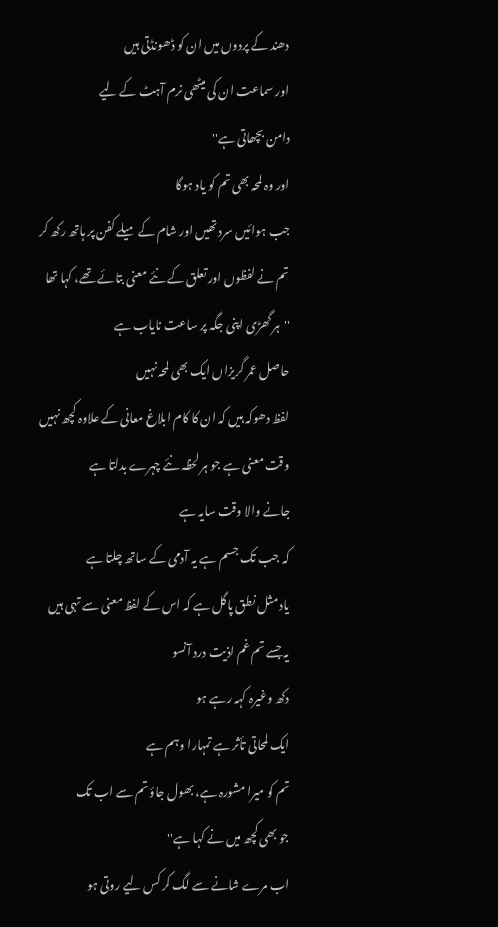دھند کے پردوں میں ان کو ڈھونڈتی ہیں
اور سماعت ان کی میٹھی نرم آہٹ کے لیے
دامن بچھاتی ہے''
اور وہ لمحہ بھی تم کو یاد ہوگا
جب ہوائیں سرد تھیں اور شام کے میلے کفن پر ہاتھ رکھ کر
تم نے لفظوں اور تعلق کے نئے معنی بتائے تھے، کہا تھا
''ہر گھڑی اپنی جگہ پر ساعت نایاب ہے
حاصل عمر گریزاں ایک بھی لمحہ نہیں
لفظ دھوکہ ہیں کہ ان کا کام ابلاغ معانی کے علاوہ کچھ نہیں
وقت معنی ہے جو ہر لحظہ نئے چہرے بدلتا ہے
جانے والا وقت سایہ ہے
کہ جب تک جسم ہے یہ آدمی کے ساتھ چلتا ہے
یاد مثل نطق پاگل ہے کہ اس کے لفظ معنی سے تہی ہیں
یہ جسے تم غم اذیت درد آنسو
دکھ وغیرہ کہہ رہے ہو
ایک لمحاتی تأثر ہے تمہارا وہم ہے
تم کو میرا مشورہ ہے، بھول جاؤ تم سے اب تک
جو بھی کچھ میں نے کہا ہے''
اب مرے شانے سے لگ کر کس لیے روتی ہو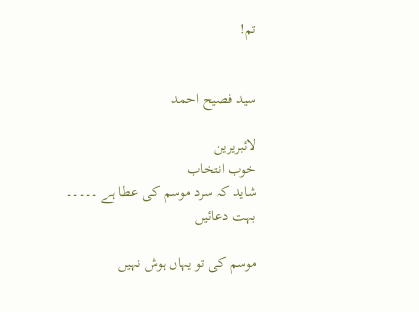تم!


سید فصیح احمد

لائبریرین
خوب انتخاب
شاید کہ سرد موسم کی عطا ہے ۔۔۔۔۔
بہت دعائیں

موسم کی تو یہاں ہوش نہیں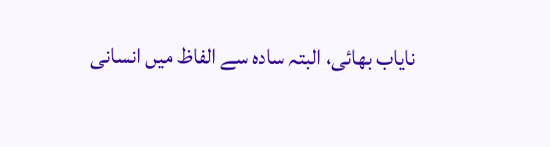نایاب بھائی، البتہ سادہ سے الفاظ میں انسانی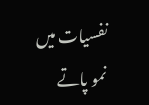نفسیات میں نمو پاتے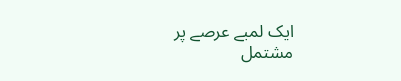ایک لمبے عرصے پر مشتمل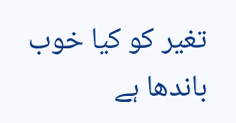تغیر کو کیا خوب باندھا ہے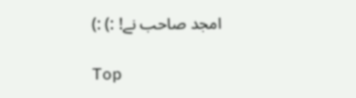امجد صاحب نے! :) :)

Top